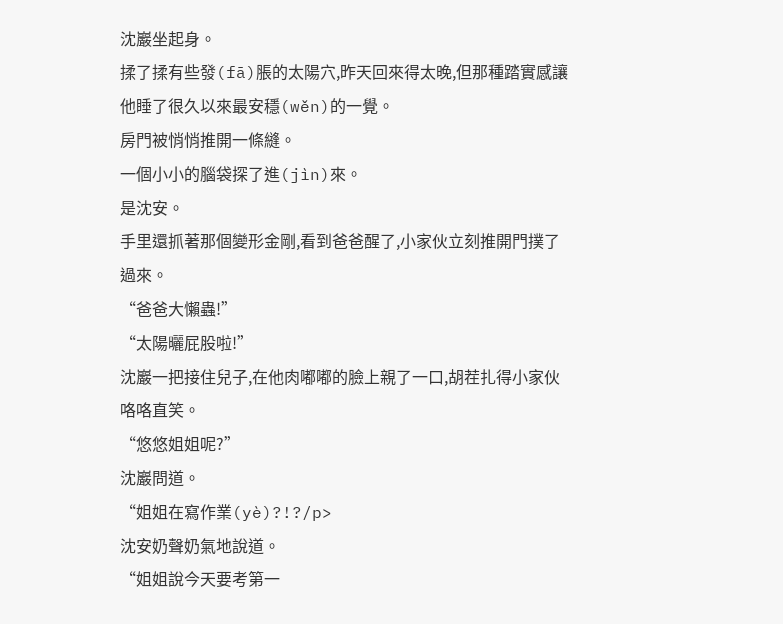沈巖坐起身。
揉了揉有些發(fā)脹的太陽穴,昨天回來得太晚,但那種踏實感讓他睡了很久以來最安穩(wěn)的一覺。
房門被悄悄推開一條縫。
一個小小的腦袋探了進(jìn)來。
是沈安。
手里還抓著那個變形金剛,看到爸爸醒了,小家伙立刻推開門撲了過來。
“爸爸大懶蟲!”
“太陽曬屁股啦!”
沈巖一把接住兒子,在他肉嘟嘟的臉上親了一口,胡茬扎得小家伙咯咯直笑。
“悠悠姐姐呢?”
沈巖問道。
“姐姐在寫作業(yè)?!?/p>
沈安奶聲奶氣地說道。
“姐姐說今天要考第一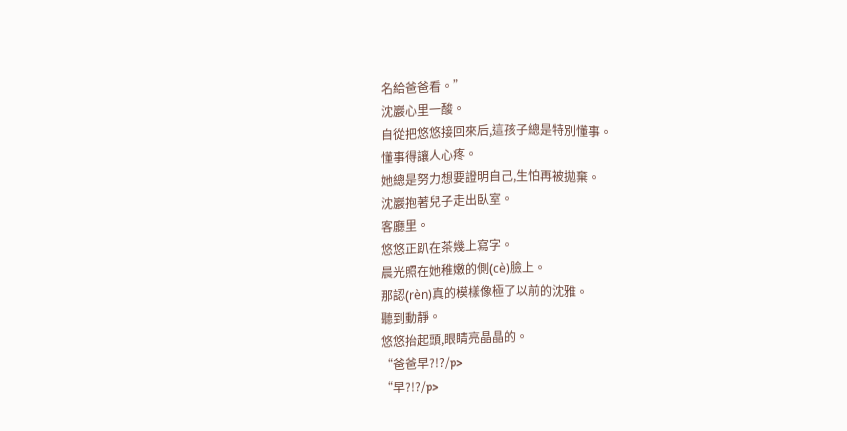名給爸爸看。”
沈巖心里一酸。
自從把悠悠接回來后,這孩子總是特別懂事。
懂事得讓人心疼。
她總是努力想要證明自己,生怕再被拋棄。
沈巖抱著兒子走出臥室。
客廳里。
悠悠正趴在茶幾上寫字。
晨光照在她稚嫩的側(cè)臉上。
那認(rèn)真的模樣像極了以前的沈雅。
聽到動靜。
悠悠抬起頭,眼睛亮晶晶的。
“爸爸早?!?/p>
“早?!?/p>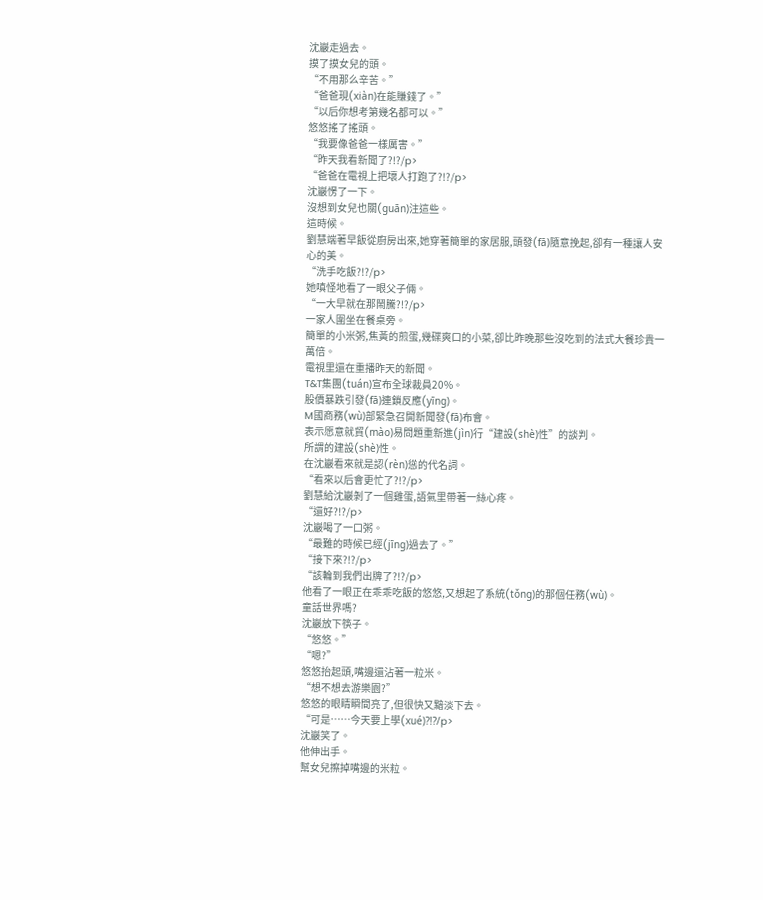沈巖走過去。
摸了摸女兒的頭。
“不用那么辛苦。”
“爸爸現(xiàn)在能賺錢了。”
“以后你想考第幾名都可以。”
悠悠搖了搖頭。
“我要像爸爸一樣厲害。”
“昨天我看新聞了?!?/p>
“爸爸在電視上把壞人打跑了?!?/p>
沈巖愣了一下。
沒想到女兒也關(guān)注這些。
這時候。
劉慧端著早飯從廚房出來,她穿著簡單的家居服,頭發(fā)隨意挽起,卻有一種讓人安心的美。
“洗手吃飯?!?/p>
她嗔怪地看了一眼父子倆。
“一大早就在那鬧騰?!?/p>
一家人圍坐在餐桌旁。
簡單的小米粥,焦黃的煎蛋,幾碟爽口的小菜,卻比昨晚那些沒吃到的法式大餐珍貴一萬倍。
電視里還在重播昨天的新聞。
T&T集團(tuán)宣布全球裁員20%。
股價暴跌引發(fā)連鎖反應(yīng)。
M國商務(wù)部緊急召開新聞發(fā)布會。
表示愿意就貿(mào)易問題重新進(jìn)行“建設(shè)性”的談判。
所謂的建設(shè)性。
在沈巖看來就是認(rèn)慫的代名詞。
“看來以后會更忙了?!?/p>
劉慧給沈巖剝了一個雞蛋,語氣里帶著一絲心疼。
“還好?!?/p>
沈巖喝了一口粥。
“最難的時候已經(jīng)過去了。”
“接下來?!?/p>
“該輪到我們出牌了?!?/p>
他看了一眼正在乖乖吃飯的悠悠,又想起了系統(tǒng)的那個任務(wù)。
童話世界嗎?
沈巖放下筷子。
“悠悠。”
“嗯?”
悠悠抬起頭,嘴邊還沾著一粒米。
“想不想去游樂園?”
悠悠的眼睛瞬間亮了,但很快又黯淡下去。
“可是……今天要上學(xué)?!?/p>
沈巖笑了。
他伸出手。
幫女兒擦掉嘴邊的米粒。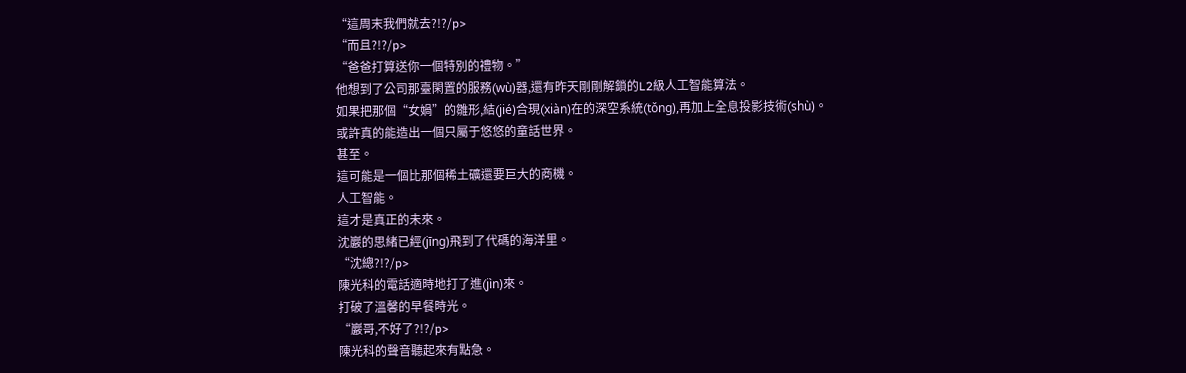“這周末我們就去?!?/p>
“而且?!?/p>
“爸爸打算送你一個特別的禮物。”
他想到了公司那臺閑置的服務(wù)器,還有昨天剛剛解鎖的L2級人工智能算法。
如果把那個“女媧”的雛形,結(jié)合現(xiàn)在的深空系統(tǒng),再加上全息投影技術(shù)。
或許真的能造出一個只屬于悠悠的童話世界。
甚至。
這可能是一個比那個稀土礦還要巨大的商機。
人工智能。
這才是真正的未來。
沈巖的思緒已經(jīng)飛到了代碼的海洋里。
“沈總?!?/p>
陳光科的電話適時地打了進(jìn)來。
打破了溫馨的早餐時光。
“巖哥,不好了?!?/p>
陳光科的聲音聽起來有點急。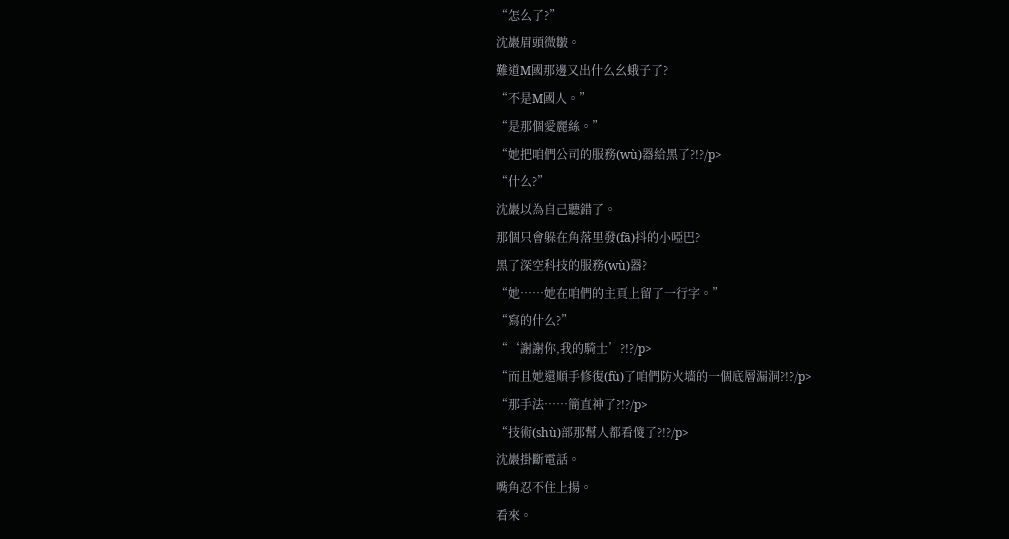“怎么了?”
沈巖眉頭微皺。
難道M國那邊又出什么幺蛾子了?
“不是M國人。”
“是那個愛麗絲。”
“她把咱們公司的服務(wù)器給黑了?!?/p>
“什么?”
沈巖以為自己聽錯了。
那個只會躲在角落里發(fā)抖的小啞巴?
黑了深空科技的服務(wù)器?
“她……她在咱們的主頁上留了一行字。”
“寫的什么?”
“‘謝謝你,我的騎士’?!?/p>
“而且她還順手修復(fù)了咱們防火墻的一個底層漏洞?!?/p>
“那手法……簡直神了?!?/p>
“技術(shù)部那幫人都看傻了?!?/p>
沈巖掛斷電話。
嘴角忍不住上揚。
看來。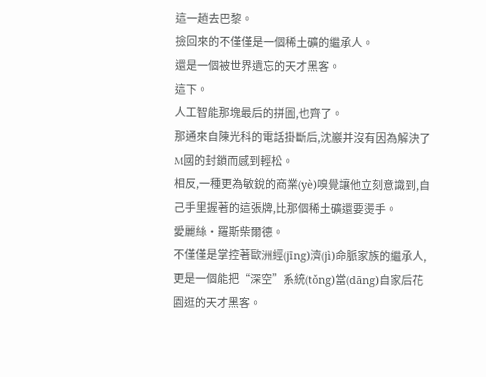這一趟去巴黎。
撿回來的不僅僅是一個稀土礦的繼承人。
還是一個被世界遺忘的天才黑客。
這下。
人工智能那塊最后的拼圖,也齊了。
那通來自陳光科的電話掛斷后,沈巖并沒有因為解決了M國的封鎖而感到輕松。
相反,一種更為敏銳的商業(yè)嗅覺讓他立刻意識到,自己手里握著的這張牌,比那個稀土礦還要燙手。
愛麗絲·羅斯柴爾德。
不僅僅是掌控著歐洲經(jīng)濟(jì)命脈家族的繼承人,更是一個能把“深空”系統(tǒng)當(dāng)自家后花園逛的天才黑客。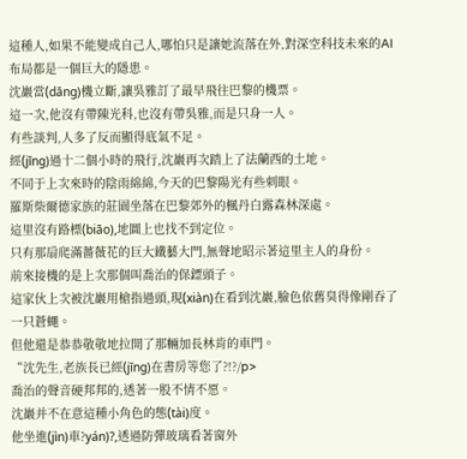這種人,如果不能變成自己人,哪怕只是讓她流落在外,對深空科技未來的AI布局都是一個巨大的隱患。
沈巖當(dāng)機立斷,讓吳雅訂了最早飛往巴黎的機票。
這一次,他沒有帶陳光科,也沒有帶吳雅,而是只身一人。
有些談判,人多了反而顯得底氣不足。
經(jīng)過十二個小時的飛行,沈巖再次踏上了法蘭西的土地。
不同于上次來時的陰雨綿綿,今天的巴黎陽光有些刺眼。
羅斯柴爾德家族的莊園坐落在巴黎郊外的楓丹白露森林深處。
這里沒有路標(biāo),地圖上也找不到定位。
只有那扇爬滿薔薇花的巨大鐵藝大門,無聲地昭示著這里主人的身份。
前來接機的是上次那個叫喬治的保鏢頭子。
這家伙上次被沈巖用槍指過頭,現(xiàn)在看到沈巖,臉色依舊臭得像剛吞了一只蒼蠅。
但他還是恭恭敬敬地拉開了那輛加長林肯的車門。
“沈先生,老族長已經(jīng)在書房等您了?!?/p>
喬治的聲音硬邦邦的,透著一股不情不愿。
沈巖并不在意這種小角色的態(tài)度。
他坐進(jìn)車?yán)?,透過防彈玻璃看著窗外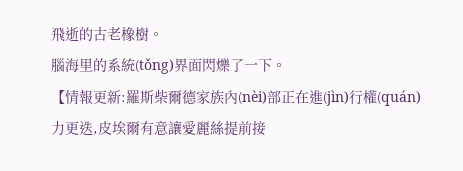飛逝的古老橡樹。
腦海里的系統(tǒng)界面閃爍了一下。
【情報更新:羅斯柴爾德家族內(nèi)部正在進(jìn)行權(quán)力更迭,皮埃爾有意讓愛麗絲提前接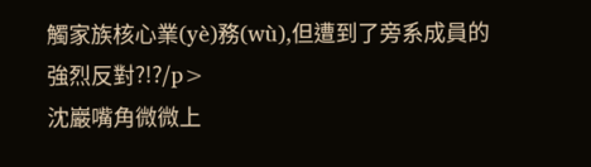觸家族核心業(yè)務(wù),但遭到了旁系成員的強烈反對?!?/p>
沈巖嘴角微微上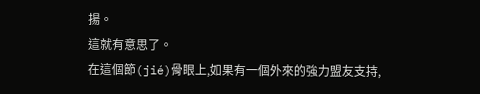揚。
這就有意思了。
在這個節(jié)骨眼上,如果有一個外來的強力盟友支持,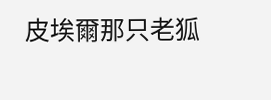皮埃爾那只老狐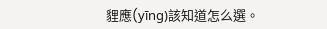貍應(yīng)該知道怎么選。